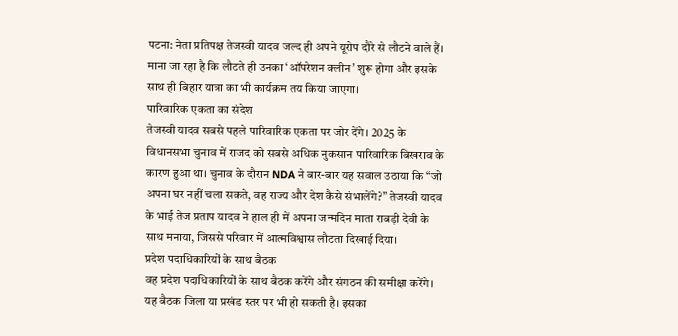पटना: नेता प्रतिपक्ष तेजस्वी यादव जल्द ही अपने यूरोप दौरे से लौटने वाले हैं। माना जा रहा है कि लौटते ही उनका ‘ऑपरेशन क्लीन’ शुरू होगा और इसके साथ ही बिहार यात्रा का भी कार्यक्रम तय किया जाएगा।
पारिवारिक एकता का संदेश
तेजस्वी यादव सबसे पहले पारिवारिक एकता पर जोर देंगे। 2025 के विधानसभा चुनाव में राजद को सबसे अधिक नुकसान पारिवारिक बिखराव के कारण हुआ था। चुनाव के दौरान NDA ने बार-बार यह सवाल उठाया कि “जो अपना घर नहीं चला सकते, वह राज्य और देश कैसे संभालेंगे?” तेजस्वी यादव के भाई तेज प्रताप यादव ने हाल ही में अपना जन्मदिन माता राबड़ी देवी के साथ मनाया, जिससे परिवार में आत्मविश्वास लौटता दिखाई दिया।
प्रदेश पदाधिकारियों के साथ बैठक
वह प्रदेश पदाधिकारियों के साथ बैठक करेंगे और संगठन की समीक्षा करेंगे। यह बैठक जिला या प्रखंड स्तर पर भी हो सकती है। इसका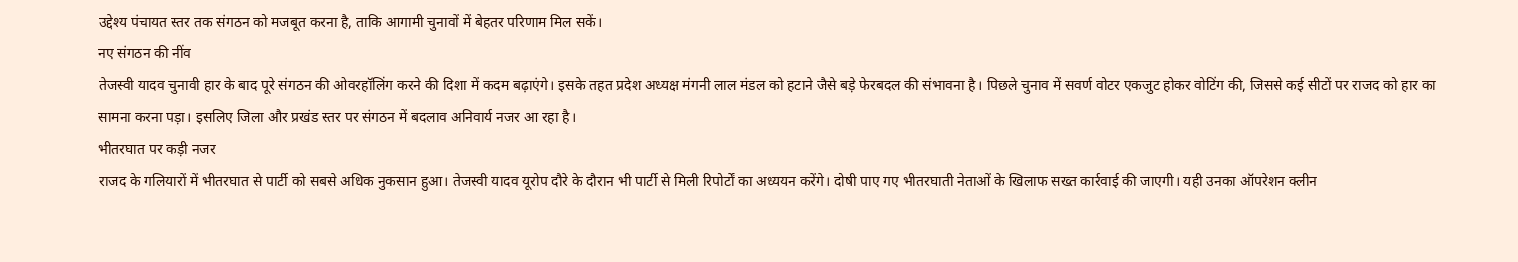उद्देश्य पंचायत स्तर तक संगठन को मजबूत करना है, ताकि आगामी चुनावों में बेहतर परिणाम मिल सकें।
नए संगठन की नींव
तेजस्वी यादव चुनावी हार के बाद पूरे संगठन की ओवरहॉलिंग करने की दिशा में कदम बढ़ाएंगे। इसके तहत प्रदेश अध्यक्ष मंगनी लाल मंडल को हटाने जैसे बड़े फेरबदल की संभावना है। पिछले चुनाव में सवर्ण वोटर एकजुट होकर वोटिंग की, जिससे कई सीटों पर राजद को हार का सामना करना पड़ा। इसलिए जिला और प्रखंड स्तर पर संगठन में बदलाव अनिवार्य नजर आ रहा है।
भीतरघात पर कड़ी नजर
राजद के गलियारों में भीतरघात से पार्टी को सबसे अधिक नुकसान हुआ। तेजस्वी यादव यूरोप दौरे के दौरान भी पार्टी से मिली रिपोर्टों का अध्ययन करेंगे। दोषी पाए गए भीतरघाती नेताओं के खिलाफ सख्त कार्रवाई की जाएगी। यही उनका ऑपरेशन क्लीन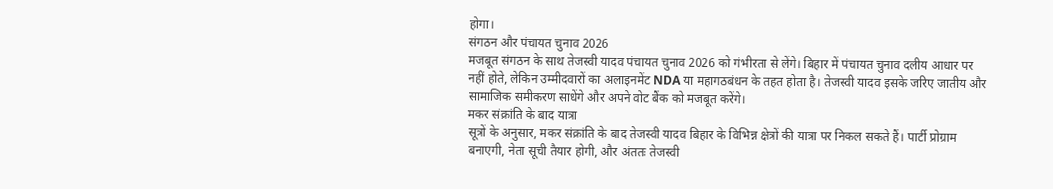होगा।
संगठन और पंचायत चुनाव 2026
मजबूत संगठन के साथ तेजस्वी यादव पंचायत चुनाव 2026 को गंभीरता से लेंगे। बिहार में पंचायत चुनाव दलीय आधार पर नहीं होते, लेकिन उम्मीदवारों का अलाइनमेंट NDA या महागठबंधन के तहत होता है। तेजस्वी यादव इसके जरिए जातीय और सामाजिक समीकरण साधेंगे और अपने वोट बैंक को मजबूत करेंगे।
मकर संक्रांति के बाद यात्रा
सूत्रों के अनुसार, मकर संक्रांति के बाद तेजस्वी यादव बिहार के विभिन्न क्षेत्रों की यात्रा पर निकल सकते हैं। पार्टी प्रोग्राम बनाएगी, नेता सूची तैयार होगी, और अंततः तेजस्वी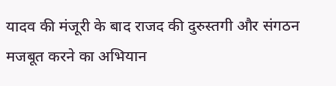यादव की मंजूरी के बाद राजद की दुरुस्तगी और संगठन मजबूत करने का अभियान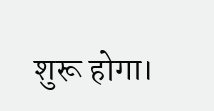शुरू होगा।